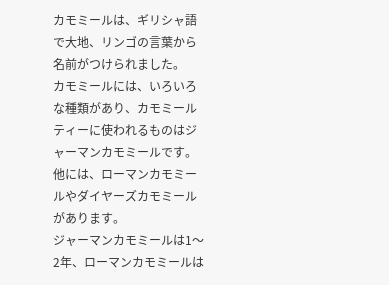カモミールは、ギリシャ語で大地、リンゴの言葉から名前がつけられました。
カモミールには、いろいろな種類があり、カモミールティーに使われるものはジャーマンカモミールです。
他には、ローマンカモミールやダイヤーズカモミールがあります。
ジャーマンカモミールは1〜2年、ローマンカモミールは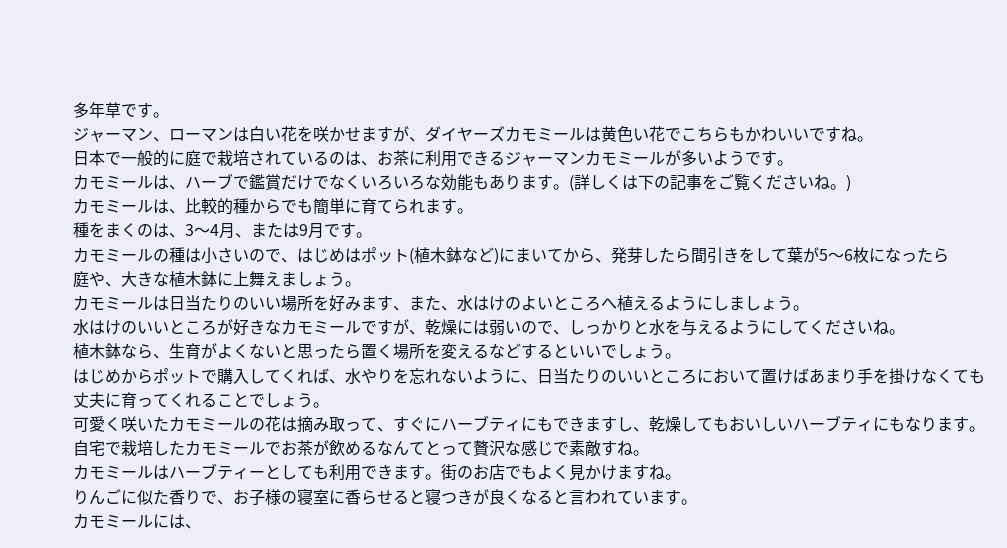多年草です。
ジャーマン、ローマンは白い花を咲かせますが、ダイヤーズカモミールは黄色い花でこちらもかわいいですね。
日本で一般的に庭で栽培されているのは、お茶に利用できるジャーマンカモミールが多いようです。
カモミールは、ハーブで鑑賞だけでなくいろいろな効能もあります。(詳しくは下の記事をご覧くださいね。)
カモミールは、比較的種からでも簡単に育てられます。
種をまくのは、3〜4月、または9月です。
カモミールの種は小さいので、はじめはポット(植木鉢など)にまいてから、発芽したら間引きをして葉が5〜6枚になったら
庭や、大きな植木鉢に上舞えましょう。
カモミールは日当たりのいい場所を好みます、また、水はけのよいところへ植えるようにしましょう。
水はけのいいところが好きなカモミールですが、乾燥には弱いので、しっかりと水を与えるようにしてくださいね。
植木鉢なら、生育がよくないと思ったら置く場所を変えるなどするといいでしょう。
はじめからポットで購入してくれば、水やりを忘れないように、日当たりのいいところにおいて置けばあまり手を掛けなくても
丈夫に育ってくれることでしょう。
可愛く咲いたカモミールの花は摘み取って、すぐにハーブティにもできますし、乾燥してもおいしいハーブティにもなります。
自宅で栽培したカモミールでお茶が飲めるなんてとって贅沢な感じで素敵すね。
カモミールはハーブティーとしても利用できます。街のお店でもよく見かけますね。
りんごに似た香りで、お子様の寝室に香らせると寝つきが良くなると言われています。
カモミールには、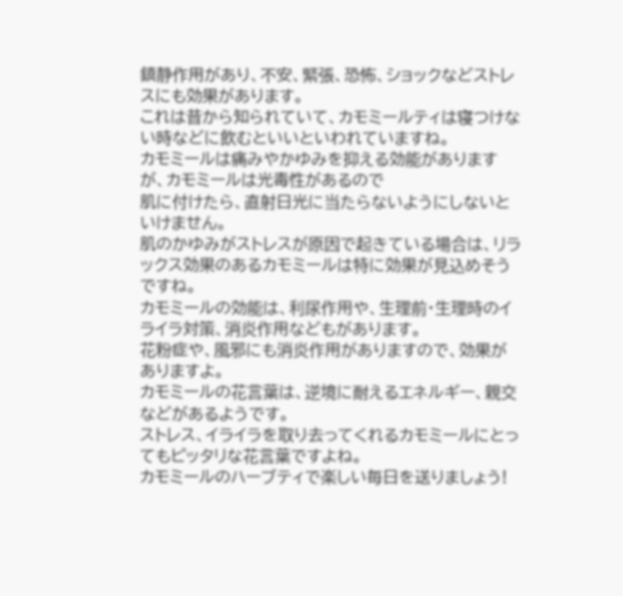鎮静作用があり、不安、緊張、恐怖、ショックなどストレスにも効果があります。
これは昔から知られていて、カモミールティは寝つけない時などに飲むといいといわれていますね。
カモミールは痛みやかゆみを抑える効能がありますが、カモミールは光毒性があるので
肌に付けたら、直射日光に当たらないようにしないといけません。
肌のかゆみがストレスが原因で起きている場合は、リラックス効果のあるカモミールは特に効果が見込めそうですね。
カモミールの効能は、利尿作用や、生理前・生理時のイライラ対策、消炎作用などもがあります。
花粉症や、風邪にも消炎作用がありますので、効果がありますよ。
カモミールの花言葉は、逆境に耐えるエネルギー、親交などがあるようです。
ストレス、イライラを取り去ってくれるカモミールにとってもピッタリな花言葉ですよね。
カモミールのハーブティで楽しい毎日を送りましょう!